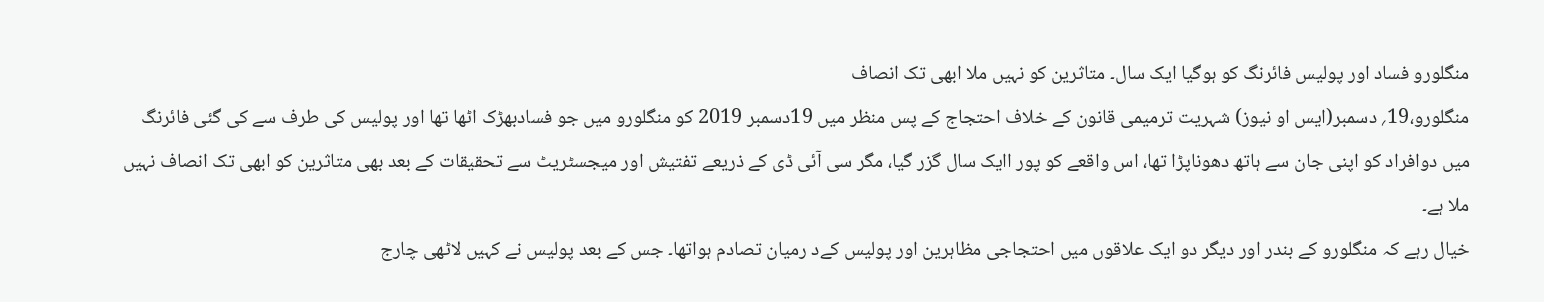منگلورو فساد اور پولیس فائرنگ کو ہوگیا ایک سال۔ متاثرین کو نہیں ملا ابھی تک انصاف
منگلورو،19؍ دسمبر(ایس او نیوز) شہریت ترمیمی قانون کے خلاف احتجاج کے پس منظر میں 19دسمبر 2019 کو منگلورو میں جو فسادبھڑک اٹھا تھا اور پولیس کی طرف سے کی گئی فائرنگ میں دوافراد کو اپنی جان سے ہاتھ دھوناپڑا تھا، اس واقعے کو پور اایک سال گزر گیا، مگر سی آئی ڈی کے ذریعے تفتیش اور میجسٹریٹ سے تحقیقات کے بعد بھی متاثرین کو ابھی تک انصاف نہیں ملا ہے۔
خیال رہے کہ منگلورو کے بندر اور دیگر دو ایک علاقوں میں احتجاجی مظاہرین اور پولیس کےد رمیان تصادم ہواتھا۔ جس کے بعد پولیس نے کہیں لاٹھی چارج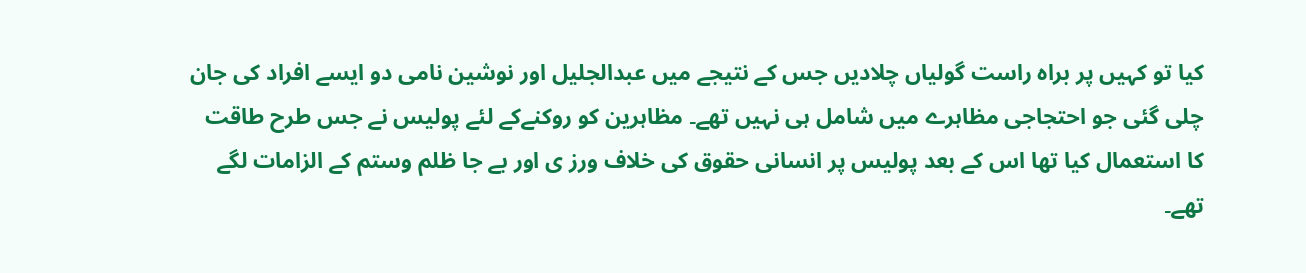کیا تو کہیں پر براہ راست گولیاں چلادیں جس کے نتیجے میں عبدالجلیل اور نوشین نامی دو ایسے افراد کی جان چلی گئی جو احتجاجی مظاہرے میں شامل ہی نہیں تھے۔ مظاہرین کو روکنےکے لئے پولیس نے جس طرح طاقت کا استعمال کیا تھا اس کے بعد پولیس پر انسانی حقوق کی خلاف ورز ی اور بے جا ظلم وستم کے الزامات لگے تھے۔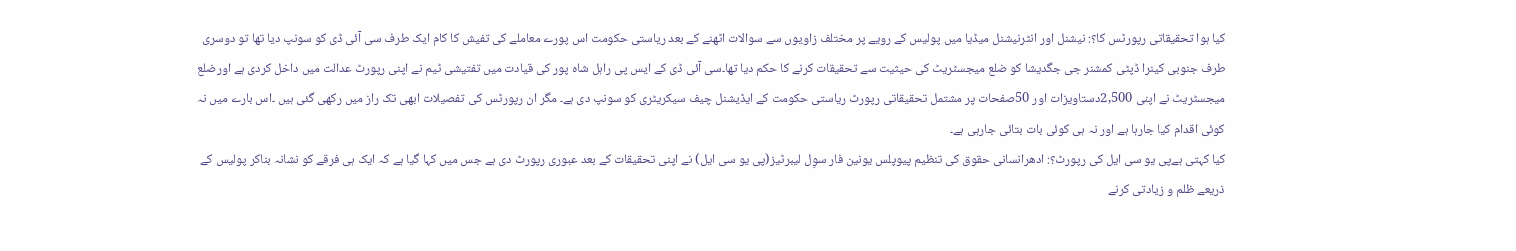کیا ہوا تحقیقاتی رپورٹس کا؟: نیشنل اور انٹرنیشنل میڈیا میں پولیس کے رویے پر مختلف زاویوں سے سوالات اٹھنے کے بعد ریاستی حکومت اس پورے معاملے کی تفیش کا کام ایک طرف سی آئی ڈی کو سونپ دیا تھا تو دوسری طرف جنوبی کینرا ڈپٹی کمشنر جی جگدیشا کو ضلع میجسٹریٹ کی حیثیت سے تحقیقات کرنے کا حکم دیا تھا۔سی آئی ڈی کے ایس پی راہل شاہ پور کی قیادت میں تفتیشی ٹیم نے اپنی رپورٹ عدالت میں داخل کردی ہے اورضلع میجسٹریٹ نے اپنی 2,500دستاویزات اور 50صفحات پر مشتمل تحقیقاتی رپورٹ ریاستی حکومت کے ایڈیشنل چیف سیکریٹری کو سونپ دی ہے۔ مگر ان رپورٹس کی تفصیلات ابھی تک راز میں رکھی گئی ہیں ۔اس بارے میں نہ کوئی اقدام کیا جارہا ہے اور نہ ہی کوئی بات بتائی جارہی ہے۔
کیا کہتی ہےپی یو سی ایل کی رپورٹ؟: ادھرانسانی حقوق کی تنظیم پیوپلس یونین فار سوِل لیبرٹیز(پی یو سی ایل) نے اپنی تحقیقات کے بعد عبوری رپورٹ دی ہے جس میں کہا گیا ہے کہ ایک ہی فرقے کو نشانہ بناکر پولیس کے ذریعے ظلم و زیادتی کرنے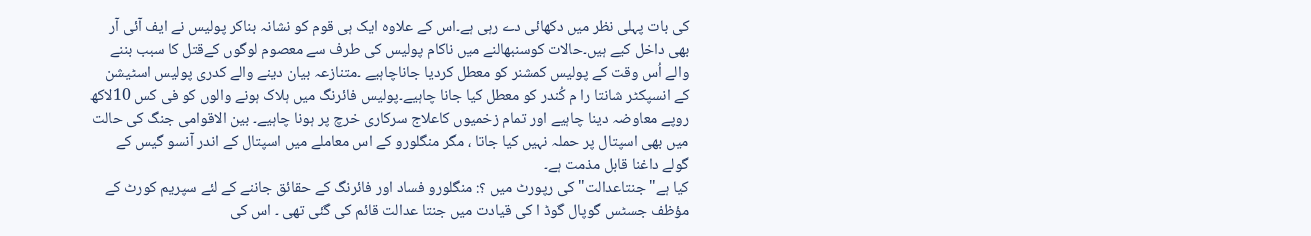کی بات پہلی نظر میں دکھائی دے رہی ہے۔اس کے علاوہ ایک ہی قوم کو نشانہ بناکر پولیس نے ایف آئی آر بھی داخل کیے ہیں۔حالات کوسنبھالنے میں ناکام پولیس کی طرف سے معصوم لوگوں کےقتل کا سبب بننے والے اُس وقت کے پولیس کمشنر کو معطل کردیا جاناچاہیے ۔متنازعہ بیان دینے والے کدری پولیس اسٹیشن کے انسپکٹر شانتا را م کُندر کو معطل کیا جانا چاہیے۔پولیس فائرنگ میں ہلاک ہونے والوں کو فی کس 10لاکھ روپے معاوضہ دینا چاہیے اور تمام زخمیوں کاعلاج سرکاری خرچ پر ہونا چاہیے۔ بین الاقوامی جنگ کی حالت میں بھی اسپتال پر حملہ نہیں کیا جاتا ، مگر منگلورو کے اس معاملے میں اسپتال کے اندر آنسو گیس کے گولے داغنا قابل مذمت ہے۔
کیا ہے"جنتاعدالت" کی رپورٹ میں ؟: منگلورو فساد اور فائرنگ کے حقائق جاننے کے لئے سپریم کورٹ کے مؤظف جسٹس گوپال گوڈ ا کی قیادت میں جنتا عدالت قائم کی گئی تھی ۔ اس کی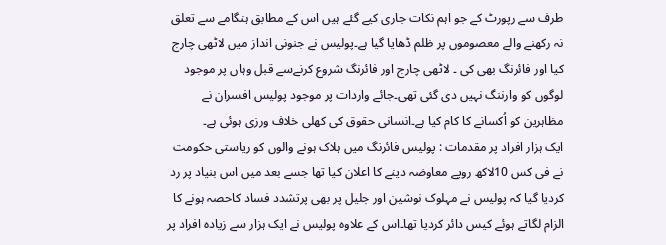طرف سے رپورٹ کے جو اہم نکات جاری کیے گئے ہیں اس کے مطابق ہنگامے سے تعلق نہ رکھنے والے معصوموں پر ظلم ڈھایا گیا ہے۔پولیس نے جنونی انداز میں لاٹھی چارج کیا اور فائرنگ بھی کی ۔ لاٹھی چارج اور فائرنگ شروع کرنےسے قبل وہاں پر موجود لوگوں کو وارننگ نہیں دی گئی تھی۔جائے واردات پر موجود پولیس افسران نے مظاہرین کو اُکسانے کا کام کیا ہے۔انسانی حقوق کی کھلی خلاف ورزی ہوئی ہے۔
ایک ہزار افراد پر مقدمات : پولیس فائرنگ میں ہلاک ہونے والوں کو ریاستی حکومت نے فی کس 10لاکھ روپے معاوضہ دینے کا اعلان کیا تھا جسے بعد میں اس بنیاد پر رد کردیا گیا کہ پولیس نے مہلوک نوشین اور جلیل پر بھی پرتشدد فساد کاحصہ ہونے کا الزام لگاتے ہوئے کیس دائر کردیا تھا۔اس کے علاوہ پولیس نے ایک ہزار سے زیادہ افراد پر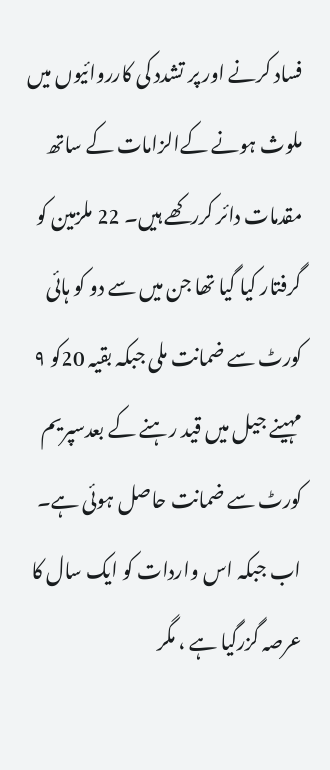فساد کرنے اور پر تشدد کی کارروائیوں میں ملوث ہونے کےالزامات کے ساتھ مقدمات دائر کررکھے ہیں۔ 22 ملزمین کو گرفتار کیا گیا تھا جن میں سے دو کو ہائی کورٹ سے ضمانت ملی جبکہ بقیہ 20کو ۹ مہینے جیل میں قید رہنے کے بعدسپریم کورٹ سے ضمانت حاصل ہوئی ہے۔
اب جبکہ اس واردات کو ایک سال کا عرصہ گزرگیا ہے ، مگر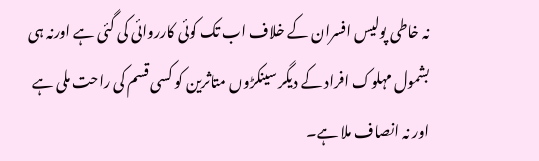نہ خاطی پولیس افسران کے خلاف اب تک کوئی کارروائی کی گئی ہے اورنہ ہی بشمول مہلوک افراد کے دیگر سینکڑوں متاثرین کو کسی قسم کی راحت ملی ہے اور نہ انصاف ملا ہے۔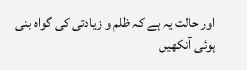اور حالت یہ ہے کہ ظلم و زیادتی کی گواہ بنی ہوئی آنکھیں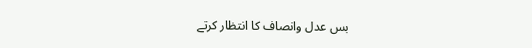بس عدل وانصاف کا انتظار کرتے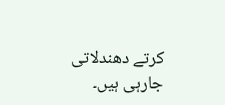کرتے دھندلاتی جارہی ہیں۔